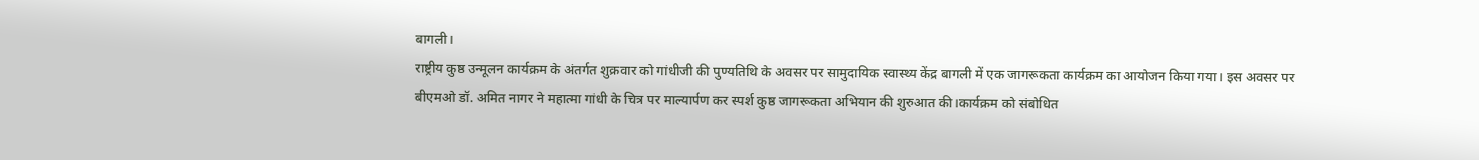बागली।
राष्ट्रीय कुष्ठ उन्मूलन कार्यक्रम के अंतर्गत शुक्रवार को गांधीजी की पुण्यतिथि के अवसर पर सामुदायिक स्वास्थ्य केंद्र बागली में एक जागरूकता कार्यक्रम का आयोजन किया गया। इस अवसर पर बीएमओ डॉ. अमित नागर ने महात्मा गांधी के चित्र पर माल्यार्पण कर स्पर्श कुष्ठ जागरूकता अभियान की शुरुआत की।कार्यक्रम को संबोधित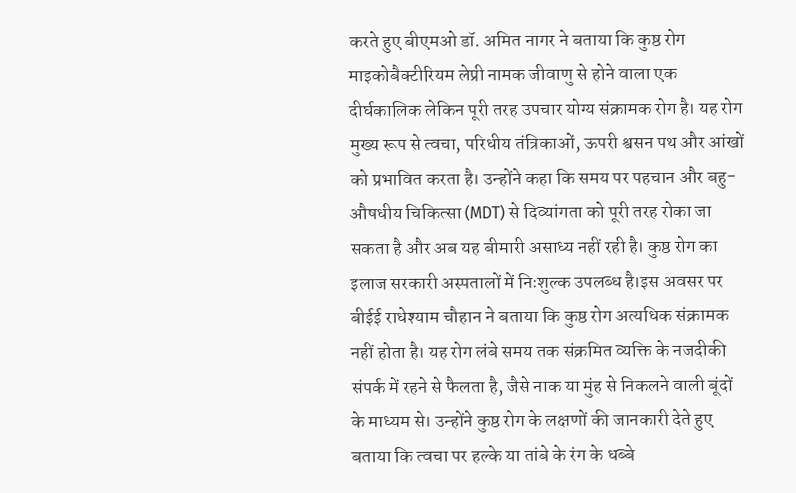करते हुए बीएमओ डॉ. अमित नागर ने बताया कि कुष्ठ रोग माइकोबैक्टीरियम लेप्री नामक जीवाणु से होने वाला एक दीर्घकालिक लेकिन पूरी तरह उपचार योग्य संक्रामक रोग है। यह रोग मुख्य रूप से त्वचा, परिधीय तंत्रिकाओं, ऊपरी श्वसन पथ और आंखों को प्रभावित करता है। उन्होंने कहा कि समय पर पहचान और बहु-औषधीय चिकित्सा (MDT) से दिव्यांगता को पूरी तरह रोका जा सकता है और अब यह बीमारी असाध्य नहीं रही है। कुष्ठ रोग का इलाज सरकारी अस्पतालों में निःशुल्क उपलब्ध है।इस अवसर पर बीईई राधेश्याम चौहान ने बताया कि कुष्ठ रोग अत्यधिक संक्रामक नहीं होता है। यह रोग लंबे समय तक संक्रमित व्यक्ति के नजदीकी संपर्क में रहने से फैलता है, जैसे नाक या मुंह से निकलने वाली बूंदों के माध्यम से। उन्होंने कुष्ठ रोग के लक्षणों की जानकारी देते हुए बताया कि त्वचा पर हल्के या तांबे के रंग के धब्बे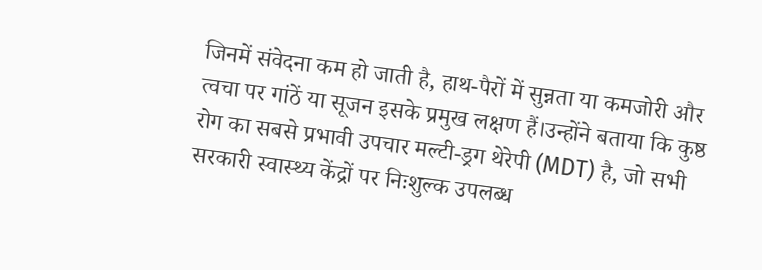जिनमें संवेदना कम हो जाती है, हाथ-पैरों में सुन्नता या कमजोरी और त्वचा पर गांठें या सूजन इसके प्रमुख लक्षण हैं।उन्होंने बताया कि कुष्ठ रोग का सबसे प्रभावी उपचार मल्टी-ड्रग थेरेपी (MDT) है, जो सभी सरकारी स्वास्थ्य केंद्रों पर निःशुल्क उपलब्ध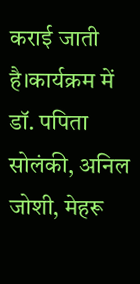कराई जाती है।कार्यक्रम में डॉ. पपिता सोलंकी, अनिल जोशी, मेहरू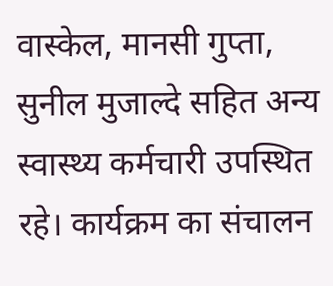वास्केल, मानसी गुप्ता, सुनील मुजाल्दे सहित अन्य स्वास्थ्य कर्मचारी उपस्थित रहे। कार्यक्रम का संचालन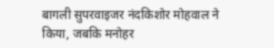बागली सुपरवाइजर नंदकिशोर मोहवाल ने किया, जबकि मनोहर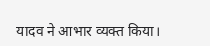यादव ने आभार व्यक्त किया।